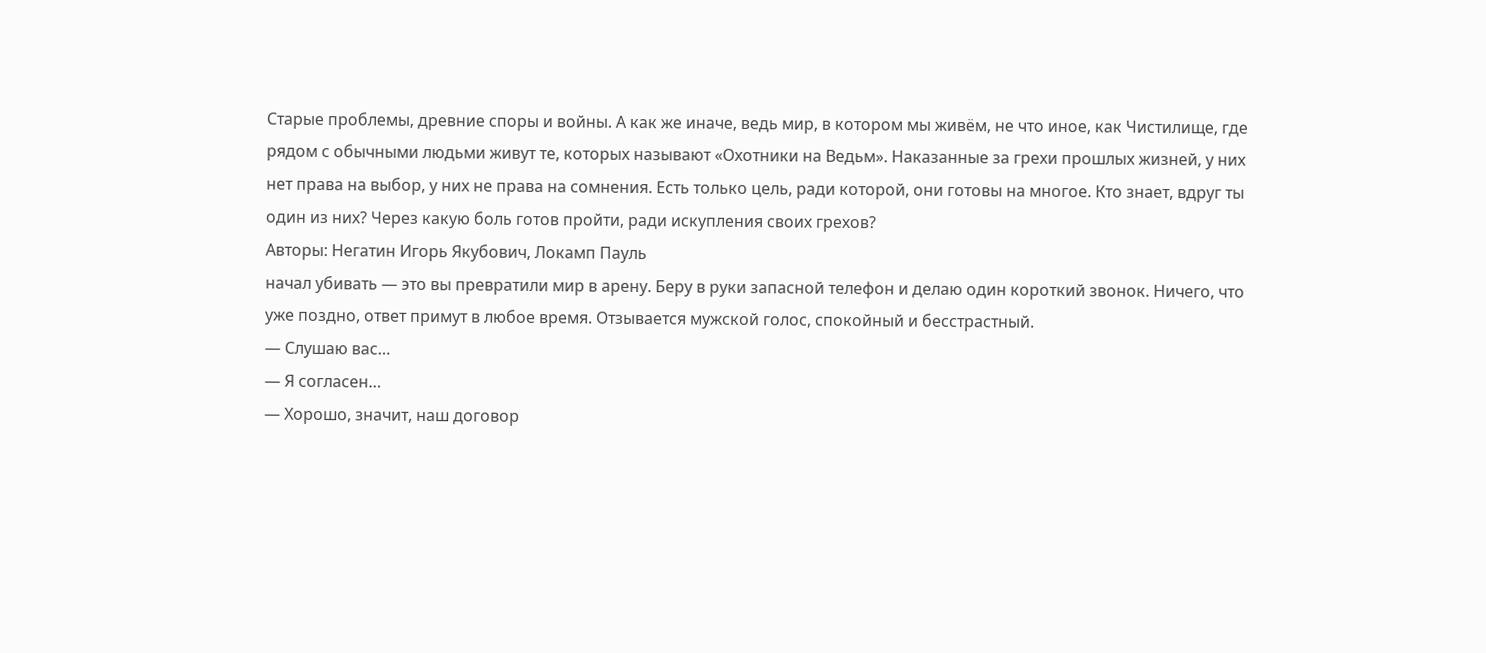Старые проблемы, древние споры и войны. А как же иначе, ведь мир, в котором мы живём, не что иное, как Чистилище, где рядом с обычными людьми живут те, которых называют «Охотники на Ведьм». Наказанные за грехи прошлых жизней, у них нет права на выбор, у них не права на сомнения. Есть только цель, ради которой, они готовы на многое. Кто знает, вдруг ты один из них? Через какую боль готов пройти, ради искупления своих грехов?
Авторы: Негатин Игорь Якубович, Локамп Пауль
начал убивать — это вы превратили мир в арену. Беру в руки запасной телефон и делаю один короткий звонок. Ничего, что уже поздно, ответ примут в любое время. Отзывается мужской голос, спокойный и бесстрастный.
— Слушаю вас…
— Я согласен…
— Хорошо, значит, наш договор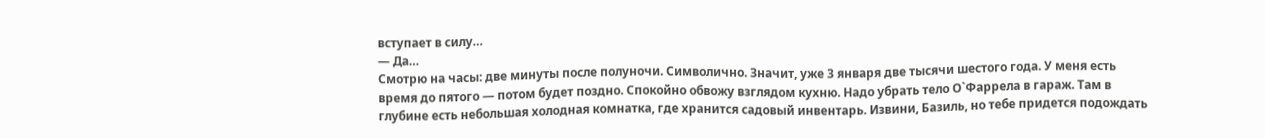вступает в силу…
— Да…
Смотрю на часы: две минуты после полуночи. Символично. Значит, уже 3 января две тысячи шестого года. У меня есть время до пятого — потом будет поздно. Спокойно обвожу взглядом кухню. Надо убрать тело О`Фаррела в гараж. Там в глубине есть небольшая холодная комнатка, где хранится садовый инвентарь. Извини, Базиль, но тебе придется подождать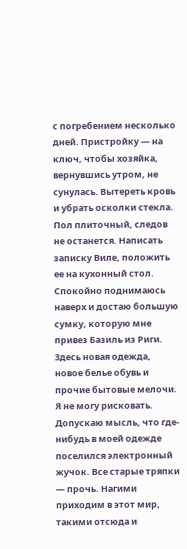с погребением несколько дней. Пристройку — на ключ, чтобы хозяйка, вернувшись утром, не сунулась. Вытереть кровь и убрать осколки стекла. Пол плиточный, следов не останется. Написать записку Виле, положить ее на кухонный стол. Спокойно поднимаюсь наверх и достаю большую сумку, которую мне привез Базиль из Риги. Здесь новая одежда, новое белье обувь и прочие бытовые мелочи. Я не могу рисковать. Допускаю мысль, что где-нибудь в моей одежде поселился электронный жучок. Все старые тряпки — прочь. Нагими приходим в этот мир, такими отсюда и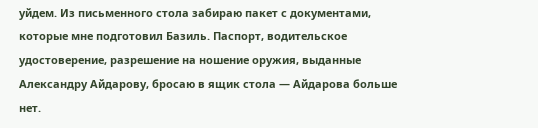уйдем. Из письменного стола забираю пакет с документами, которые мне подготовил Базиль. Паспорт, водительское удостоверение, разрешение на ношение оружия, выданные Александру Айдарову, бросаю в ящик стола — Айдарова больше нет.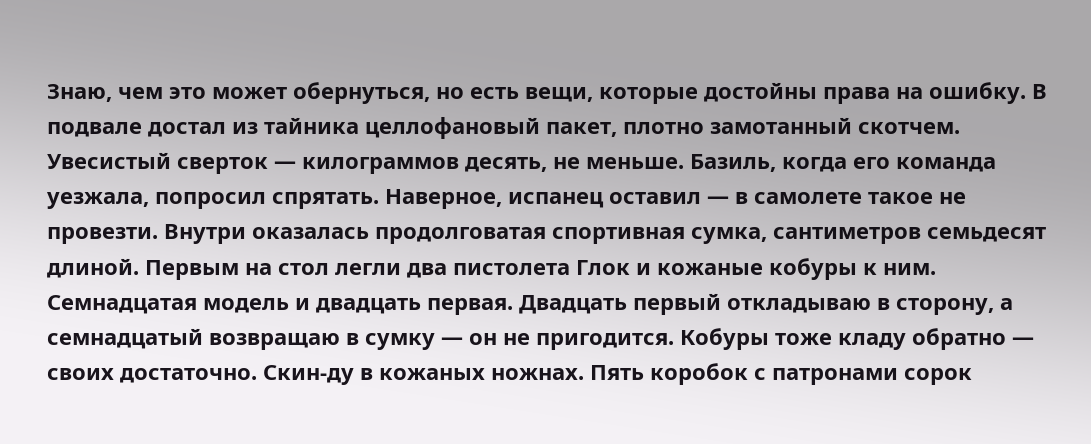Знаю, чем это может обернуться, но есть вещи, которые достойны права на ошибку. В подвале достал из тайника целлофановый пакет, плотно замотанный скотчем. Увесистый сверток — килограммов десять, не меньше. Базиль, когда его команда уезжала, попросил спрятать. Наверное, испанец оставил — в самолете такое не провезти. Внутри оказалась продолговатая спортивная сумка, сантиметров семьдесят длиной. Первым на стол легли два пистолета Глок и кожаные кобуры к ним. Семнадцатая модель и двадцать первая. Двадцать первый откладываю в сторону, а семнадцатый возвращаю в сумку — он не пригодится. Кобуры тоже кладу обратно — своих достаточно. Скин-ду в кожаных ножнах. Пять коробок с патронами сорок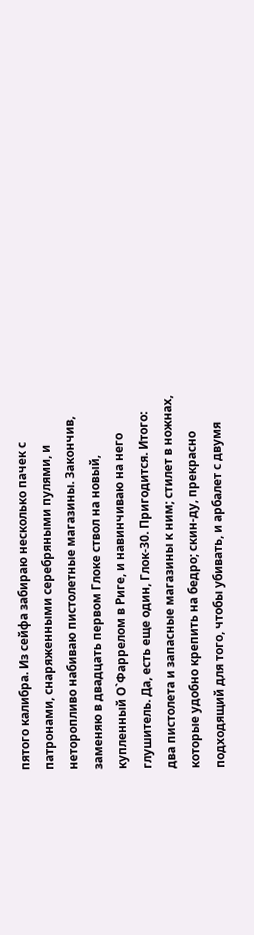пятого калибра. Из сейфа забираю несколько пачек с патронами, снаряженными серебряными пулями, и неторопливо набиваю пистолетные магазины. Закончив, заменяю в двадцать первом Глоке ствол на новый, купленный О`Фаррелом в Риге, и навинчиваю на него глушитель. Да, есть еще один, Глок-30. Пригодится. Итого: два пистолета и запасные магазины к ним; стилет в ножнах, которые удобно крепить на бедро; скин-ду, прекрасно подходящий для того, чтобы убивать, и арбалет с двумя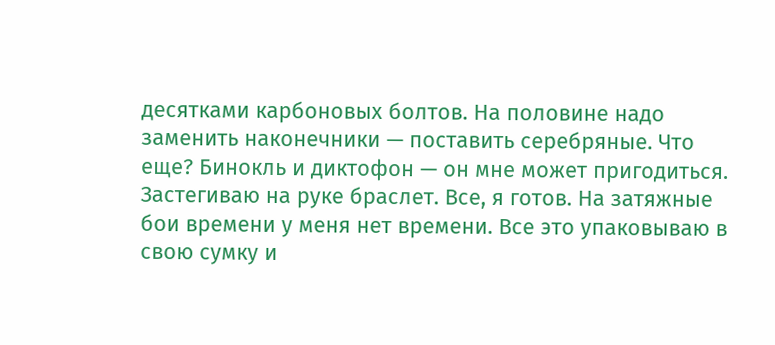десятками карбоновых болтов. На половине надо заменить наконечники — поставить серебряные. Что еще? Бинокль и диктофон — он мне может пригодиться. Застегиваю на руке браслет. Все, я готов. На затяжные бои времени у меня нет времени. Все это упаковываю в свою сумку и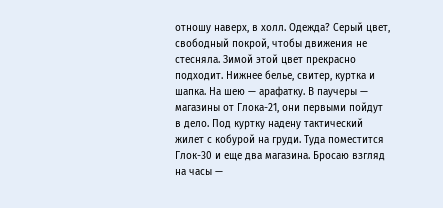отношу наверх, в холл. Одежда? Серый цвет, свободный покрой, чтобы движения не стесняла. Зимой этой цвет прекрасно подходит. Нижнее белье, свитер, куртка и шапка. На шею — арафатку. В паучеры — магазины от Глока-21, они первыми пойдут в дело. Под куртку надену тактический жилет с кобурой на груди. Туда поместится Глок-30 и еще два магазина. Бросаю взгляд на часы —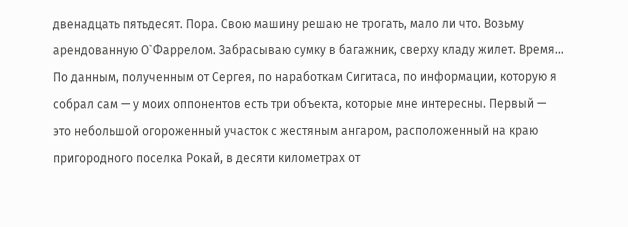двенадцать пятьдесят. Пора. Свою машину решаю не трогать, мало ли что. Возьму арендованную О`Фаррелом. Забрасываю сумку в багажник, сверху кладу жилет. Время…
По данным, полученным от Сергея, по наработкам Сигитаса, по информации, которую я собрал сам — у моих оппонентов есть три объекта, которые мне интересны. Первый — это небольшой огороженный участок с жестяным ангаром, расположенный на краю пригородного поселка Рокай, в десяти километрах от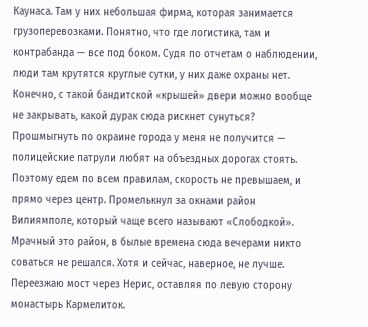Каунаса. Там у них небольшая фирма, которая занимается грузоперевозками. Понятно, что где логистика, там и контрабанда — все под боком. Судя по отчетам о наблюдении, люди там крутятся круглые сутки, у них даже охраны нет. Конечно, с такой бандитской «крышей» двери можно вообще не закрывать, какой дурак сюда рискнет сунуться?
Прошмыгнуть по окраине города у меня не получится — полицейские патрули любят на объездных дорогах стоять. Поэтому едем по всем правилам, скорость не превышаем, и прямо через центр. Промелькнул за окнами район Вилиямполе, который чаще всего называют «Слободкой». Мрачный это район, в былые времена сюда вечерами никто соваться не решался. Хотя и сейчас, наверное, не лучше. Переезжаю мост через Нерис, оставляя по левую сторону монастырь Кармелиток.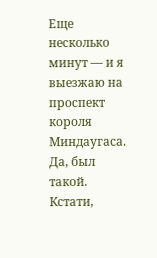Еще несколько минут — и я выезжаю на проспект короля Миндаугаса. Да, был такой. Кстати,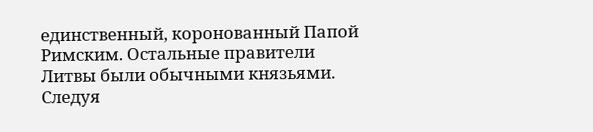единственный, коронованный Папой Римским. Остальные правители Литвы были обычными князьями. Следуя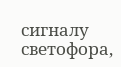сигналу светофора,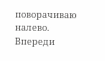поворачиваю налево. Впереди